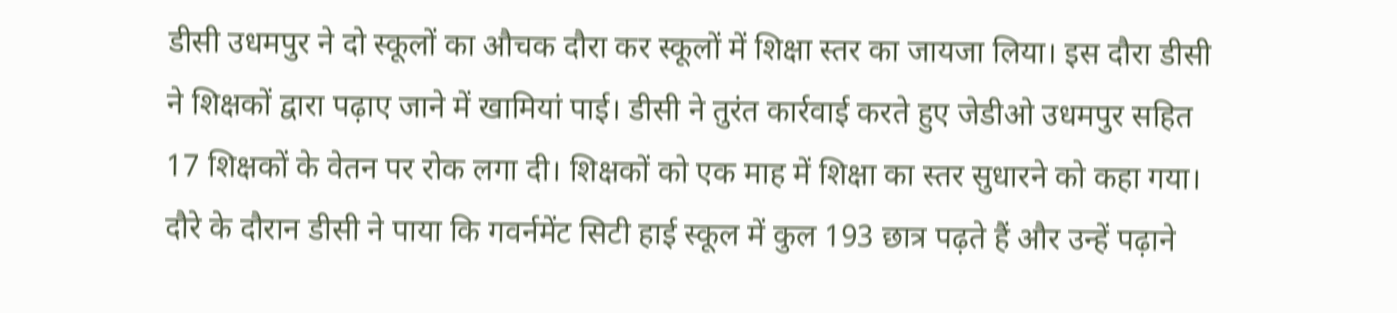डीसी उधमपुर ने दो स्कूलों का औचक दौरा कर स्कूलों में शिक्षा स्तर का जायजा लिया। इस दौरा डीसी ने शिक्षकों द्वारा पढ़ाए जाने में खामियां पाई। डीसी ने तुरंत कार्रवाई करते हुए जेडीओ उधमपुर सहित 17 शिक्षकों के वेतन पर रोक लगा दी। शिक्षकों को एक माह में शिक्षा का स्तर सुधारने को कहा गया।
दौरे के दौरान डीसी ने पाया कि गवर्नमेंट सिटी हाई स्कूल में कुल 193 छात्र पढ़ते हैं और उन्हें पढ़ाने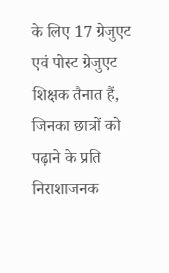के लिए 17 ग्रेजुएट एवं पोस्ट ग्रेजुएट शिक्षक तैनात हैं, जिनका छात्रों को पढ़ाने के प्रति निराशाजनक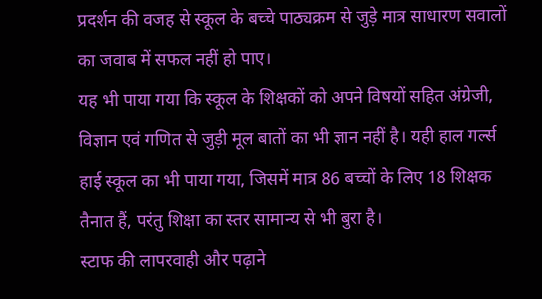प्रदर्शन की वजह से स्कूल के बच्चे पाठ्यक्रम से जुड़े मात्र साधारण सवालों का जवाब में सफल नहीं हो पाए।
यह भी पाया गया कि स्कूल के शिक्षकों को अपने विषयों सहित अंग्रेजी, विज्ञान एवं गणित से जुड़ी मूल बातों का भी ज्ञान नहीं है। यही हाल गर्ल्स हाई स्कूल का भी पाया गया, जिसमें मात्र 86 बच्चों के लिए 18 शिक्षक तैनात हैं, परंतु शिक्षा का स्तर सामान्य से भी बुरा है।
स्टाफ की लापरवाही और पढ़ाने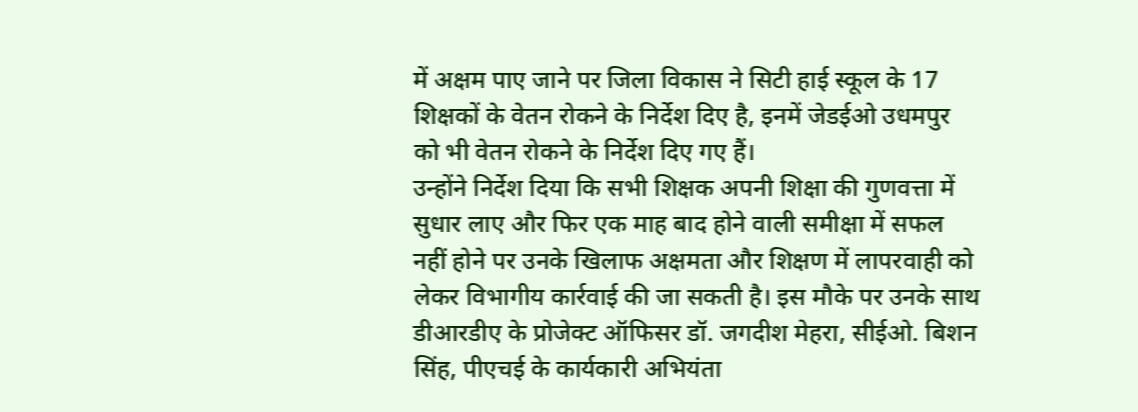में अक्षम पाए जाने पर जिला विकास ने सिटी हाई स्कूल के 17 शिक्षकों के वेतन रोकने के निर्देश दिए है, इनमें जेडईओ उधमपुर को भी वेतन रोकने के निर्देश दिए गए हैं।
उन्होंने निर्देश दिया कि सभी शिक्षक अपनी शिक्षा की गुणवत्ता में सुधार लाए और फिर एक माह बाद होने वाली समीक्षा में सफल नहीं होने पर उनके खिलाफ अक्षमता और शिक्षण में लापरवाही को लेकर विभागीय कार्रवाई की जा सकती है। इस मौके पर उनके साथ डीआरडीए के प्रोजेक्ट ऑफिसर डॉ. जगदीश मेहरा, सीईओ. बिशन सिंह, पीएचई के कार्यकारी अभियंता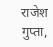राजेश गुप्ता,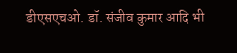डीएसएचओ. डॉ. संजीव कुमार आदि भी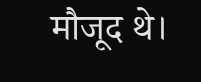मौजूद थे।